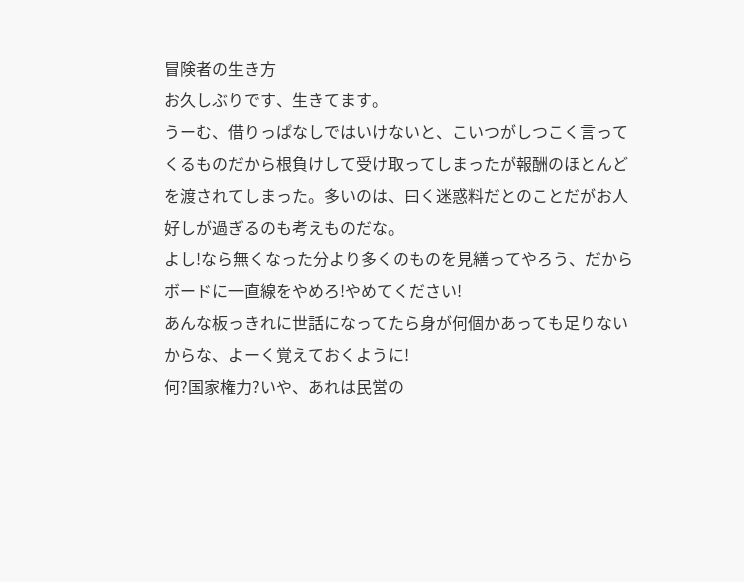冒険者の生き方
お久しぶりです、生きてます。
うーむ、借りっぱなしではいけないと、こいつがしつこく言ってくるものだから根負けして受け取ってしまったが報酬のほとんどを渡されてしまった。多いのは、曰く迷惑料だとのことだがお人好しが過ぎるのも考えものだな。
よし!なら無くなった分より多くのものを見繕ってやろう、だからボードに一直線をやめろ!やめてください!
あんな板っきれに世話になってたら身が何個かあっても足りないからな、よーく覚えておくように!
何?国家権力?いや、あれは民営の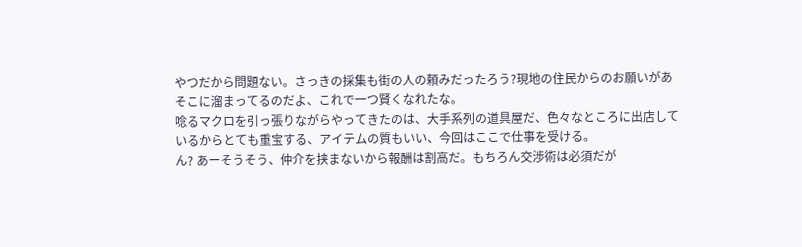やつだから問題ない。さっきの採集も街の人の頼みだったろう?現地の住民からのお願いがあそこに溜まってるのだよ、これで一つ賢くなれたな。
唸るマクロを引っ張りながらやってきたのは、大手系列の道具屋だ、色々なところに出店しているからとても重宝する、アイテムの質もいい、今回はここで仕事を受ける。
ん? あーそうそう、仲介を挟まないから報酬は割高だ。もちろん交渉術は必須だが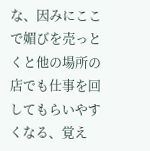な、因みにここで媚びを売っとくと他の場所の店でも仕事を回してもらいやすくなる、覚え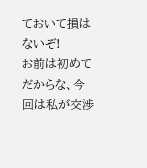ておいて損はないぞ!
お前は初めてだからな、今回は私が交渉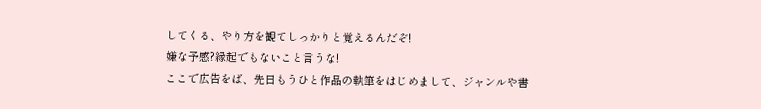してくる、やり方を観てしっかりと覚えるんだぞ!
嫌な予感?縁起でもないこと言うな!
ここで広告をば、先日もうひと作品の執筆をはじめまして、ジャンルや書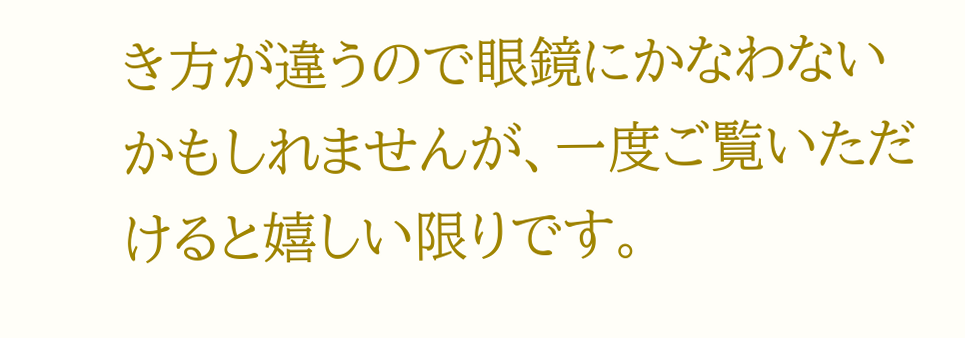き方が違うので眼鏡にかなわないかもしれませんが、一度ご覧いただけると嬉しい限りです。